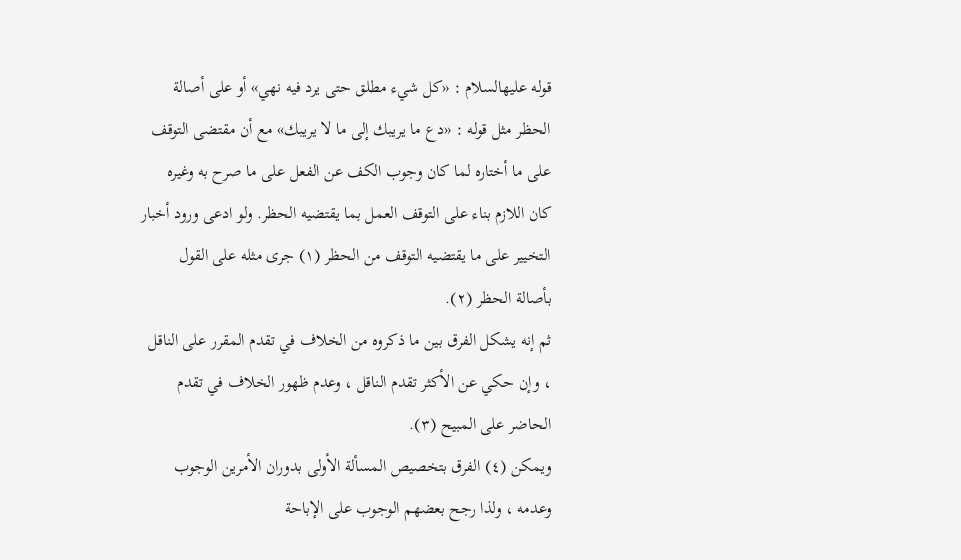قوله عليهالسلام : «كل شيء مطلق حتى يرد فيه نهي» أو على أصالة الحظر مثل قوله : «دع ما يريبك إلى ما لا يريبك» مع أن مقتضى التوقف على ما أختاره لما كان وجوب الكف عن الفعل على ما صرح به وغيره كان اللازم بناء على التوقف العمل بما يقتضيه الحظر. ولو ادعى ورود أخبار التخيير على ما يقتضيه التوقف من الحظر (١) جرى مثله على القول بأصالة الحظر (٢).
ثم إنه يشكل الفرق بين ما ذكروه من الخلاف في تقدم المقرر على الناقل ، وإن حكي عن الأكثر تقدم الناقل ، وعدم ظهور الخلاف في تقدم الحاضر على المبيح (٣).
ويمكن (٤) الفرق بتخصيص المسألة الأولى بدوران الأمرين الوجوب وعدمه ، ولذا رجح بعضهم الوجوب على الإباحة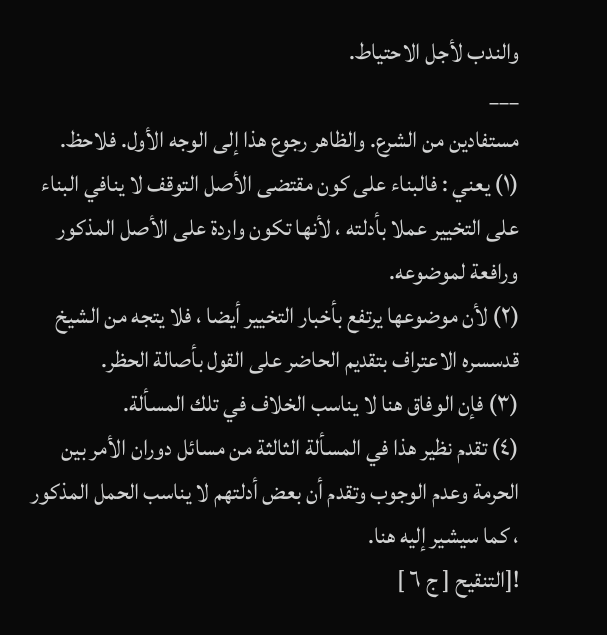والندب لأجل الاحتياط.
___
مستفادين من الشرع. والظاهر رجوع هذا إلى الوجه الأول. فلاحظ.
(١) يعني : فالبناء على كون مقتضى الأصل التوقف لا ينافي البناء على التخيير عملا بأدلته ، لأنها تكون واردة على الأصل المذكور ورافعة لموضوعه.
(٢) لأن موضوعها يرتفع بأخبار التخيير أيضا ، فلا يتجه من الشيخ قدسسره الاعتراف بتقديم الحاضر على القول بأصالة الحظر.
(٣) فإن الوفاق هنا لا يناسب الخلاف في تلك المسألة.
(٤) تقدم نظير هذا في المسألة الثالثة من مسائل دوران الأمر بين الحرمة وعدم الوجوب وتقدم أن بعض أدلتهم لا يناسب الحمل المذكور ، كما سيشير إليه هنا.
![التنقيح [ ج ٦ ]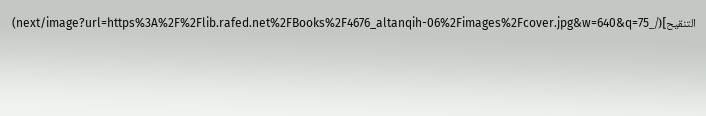التنقيح](/_next/image?url=https%3A%2F%2Flib.rafed.net%2FBooks%2F4676_altanqih-06%2Fimages%2Fcover.jpg&w=640&q=75)